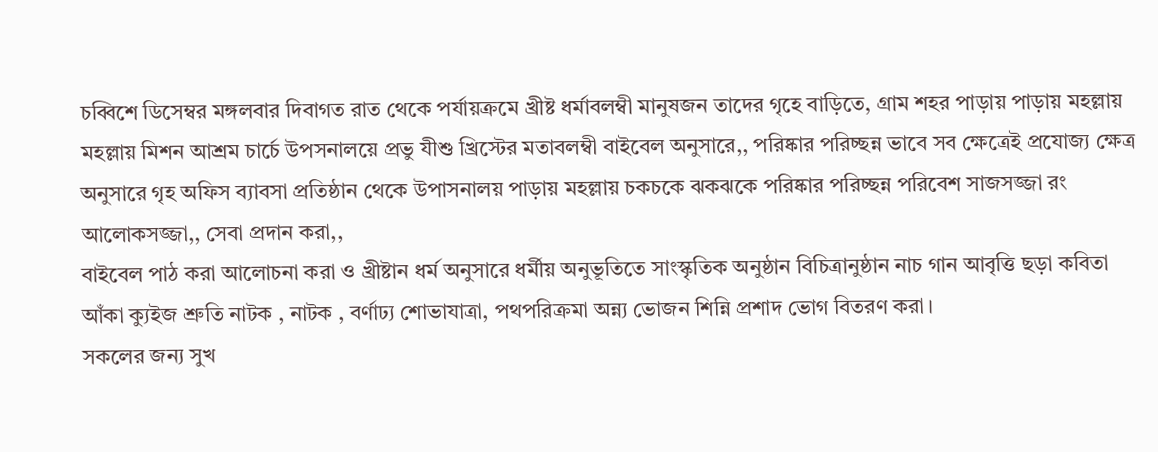চব্বিশে ডিসেম্বর মঙ্গলবার দিবাগত রাত থেকে পর্যায়ক্রমে খ্রীষ্ট ধর্মাবলম্বী মানুষজন তাদের গৃহে বাড়িতে, গ্রাম শহর পাড়ায় পাড়ায় মহল্লায় মহল্লায় মিশন আশ্রম চার্চে উপসনালয়ে প্রভু যীশু খ্রিস্টের মতাবলম্বী বাইবেল অনুসারে,, পরিষ্কার পরিচ্ছন্ন ভাবে সব ক্ষেত্রেই প্রযোজ্য ক্ষেত্র অনুসারে গৃহ অফিস ব্যাবসা প্রতিষ্ঠান থেকে উপাসনালয় পাড়ায় মহল্লায় চকচকে ঝকঝকে পরিষ্কার পরিচ্ছন্ন পরিবেশ সাজসজ্জা রং আলোকসজ্জা,, সেবা প্রদান করা,,
বাইবেল পাঠ করা আলোচনা করা ও খ্রীষ্টান ধর্ম অনুসারে ধর্মীয় অনুভূতিতে সাংস্কৃতিক অনুষ্ঠান বিচিত্রানুষ্ঠান নাচ গান আবৃত্তি ছড়া কবিতা আঁকা ক্যুইজ শ্রুতি নাটক , নাটক , বর্ণাঢ্য শোভাযাত্রা, পথপরিক্রমা অন্ন্য ভোজন শিন্নি প্রশাদ ভোগ বিতরণ করা।
সকলের জন্য সুখ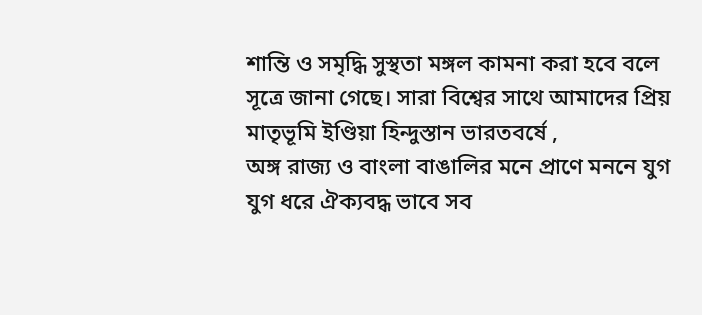শান্তি ও সমৃদ্ধি সুস্থতা মঙ্গল কামনা করা হবে বলে সূত্রে জানা গেছে। সারা বিশ্বের সাথে আমাদের প্রিয় মাতৃভূমি ইণ্ডিয়া হিন্দুস্তান ভারতবর্ষে ,
অঙ্গ রাজ্য ও বাংলা বাঙালির মনে প্রাণে মননে যুগ যুগ ধরে ঐক্যবদ্ধ ভাবে সব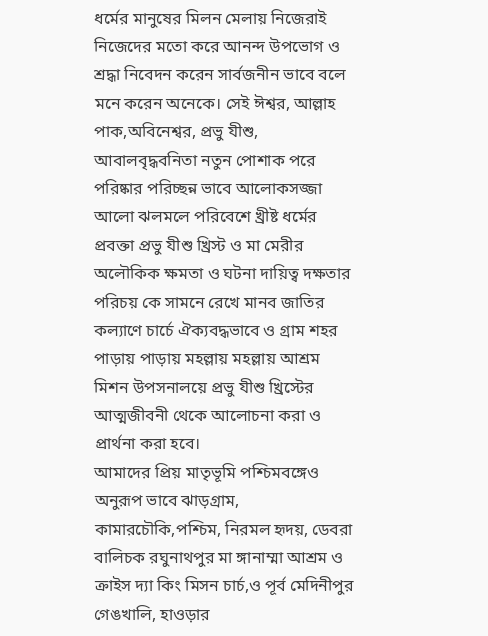ধর্মের মানুষের মিলন মেলায় নিজেরাই নিজেদের মতো করে আনন্দ উপভোগ ও শ্রদ্ধা নিবেদন করেন সার্বজনীন ভাবে বলে মনে করেন অনেকে। সেই ঈশ্বর, আল্লাহ পাক,অবিনেশ্বর, প্রভু যীশু,
আবালবৃদ্ধবনিতা নতুন পোশাক পরে পরিষ্কার পরিচ্ছন্ন ভাবে আলোকসজ্জা আলো ঝলমলে পরিবেশে খ্রীষ্ট ধর্মের প্রবক্তা প্রভু যীশু খ্রিস্ট ও মা মেরীর অলৌকিক ক্ষমতা ও ঘটনা দায়িত্ব দক্ষতার পরিচয় কে সামনে রেখে মানব জাতির কল্যাণে চার্চে ঐক্যবদ্ধভাবে ও গ্রাম শহর পাড়ায় পাড়ায় মহল্লায় মহল্লায় আশ্রম মিশন উপসনালয়ে প্রভু যীশু খ্রিস্টের আত্মজীবনী থেকে আলোচনা করা ও প্রার্থনা করা হবে।
আমাদের প্রিয় মাতৃভূমি পশ্চিমবঙ্গেও অনুরূপ ভাবে ঝাড়গ্রাম, কামারচৌকি,পশ্চিম, নিরমল হৃদয়, ডেবরা বালিচক রঘুনাথপুর মা ঙ্গানাম্মা আশ্রম ও ক্রাইস দ্যা কিং মিসন চার্চ,ও পূর্ব মেদিনীপুর গেঙখালি, হাওড়ার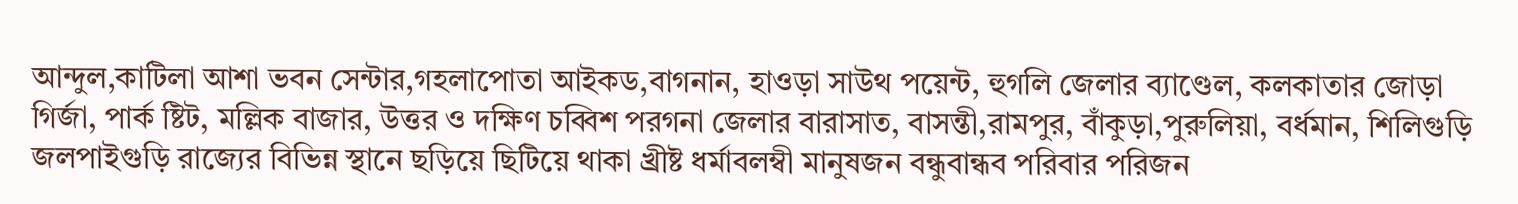আন্দুল,কাটিলা আশা ভবন সেন্টার,গহলাপোতা আইকড,বাগনান, হাওড়া সাউথ পয়েন্ট, হুগলি জেলার ব্যাণ্ডেল, কলকাতার জোড়া গির্জা, পার্ক ষ্টিট, মল্লিক বাজার, উত্তর ও দক্ষিণ চব্বিশ পরগনা জেলার বারাসাত, বাসন্তী,রামপুর, বাঁকুড়া,পুরুলিয়া, বর্ধমান, শিলিগুড়ি জলপাইগুড়ি রাজ্যের বিভিন্ন স্থানে ছড়িয়ে ছিটিয়ে থাকা খ্রীষ্ট ধর্মাবলম্বী মানুষজন বন্ধুবান্ধব পরিবার পরিজন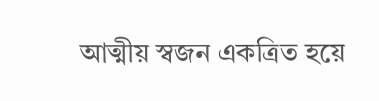আত্মীয় স্বজন একত্রিত হয়ে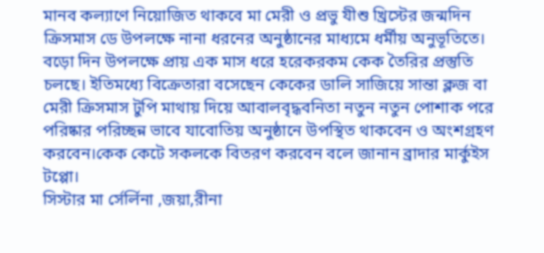মানব কল্যাণে নিয়োজিত থাকবে মা মেরী ও প্রভু যীশু খ্রিস্টের জন্মদিন ক্রিসমাস ডে উপলক্ষে নানা ধরনের অনুষ্ঠানের মাধ্যমে ধর্মীয় অনুভূতিতে।
বড়ো দিন উপলক্ষে প্রায় এক মাস ধরে হরেকরকম কেক তৈরির প্রস্তুতি চলছে। ইতিমধ্যে বিক্রেতারা বসেছেন কেকের ডালি সাজিয়ে সান্তা ক্লজ বা মেরী ক্রিসমাস টুপি মাথায় দিয়ে আবালবৃদ্ধবনিতা নতুন নতুন পোশাক পরে পরিষ্কার পরিচ্ছন্ন ভাবে যাবোতিয় অনুষ্ঠানে উপস্থিত থাকবেন ও অংশগ্রহণ করবেন।কেক কেটে সকলকে বিতরণ করবেন বলে জানান ব্রাদার মার্কুইস টপ্পো।
সিস্টার মা র্সের্লিনা ,জয়া,রীনা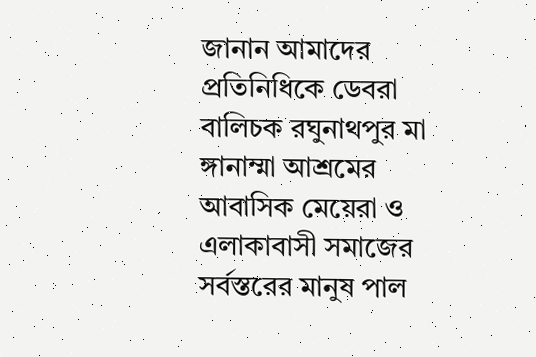জানান আমাদের প্রতিনিধিকে ডেবরা বালিচক রঘুনাথপুর মা ঙ্গানাম্মা আশ্রমের আবাসিক মেয়েরা ও এলাকাবাসী সমাজের সর্বস্তরের মানুষ পাল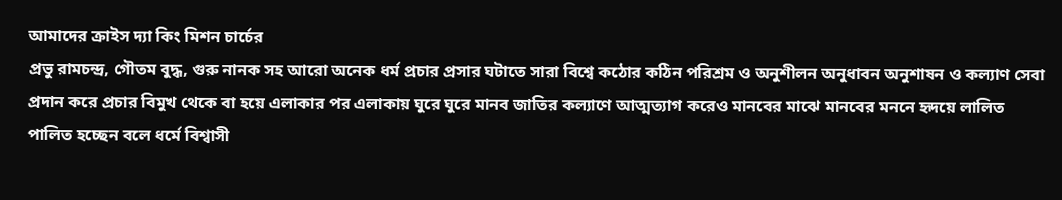আমাদের ক্রাইস দ্যা কিং মিশন চার্চের
প্রভু রামচন্দ্র, গৌতম বুদ্ধ, গুরু নানক সহ আরো অনেক ধর্ম প্রচার প্রসার ঘটাতে সারা বিশ্বে কঠোর কঠিন পরিশ্রম ও অনুশীলন অনুধাবন অনুশাষন ও কল্যাণ সেবা প্রদান করে প্রচার বিমুখ থেকে বা হয়ে এলাকার পর এলাকায় ঘুরে ঘুরে মানব জাতির কল্যাণে আত্মত্যাগ করেও মানবের মাঝে মানবের মননে হৃদয়ে লালিত পালিত হচ্ছেন বলে ধর্মে বিশ্বাসী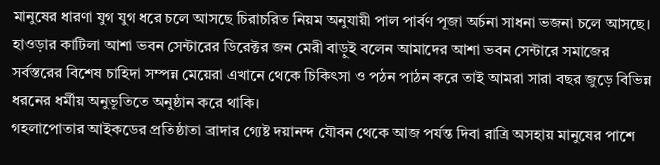মানুষের ধারণা যুগ যুগ ধরে চলে আসছে চিরাচরিত নিয়ম অনুযায়ী পাল পার্বণ পূজা অর্চনা সাধনা ভজনা চলে আসছে।
হাওড়ার কাটিলা আশা ভবন সেন্টারের ডিরেক্টর জন মেরী বাড়ুই বলেন আমাদের আশা ভবন সেন্টারে সমাজের সর্বস্তরের বিশেষ চাহিদা সম্পন্ন মেয়েরা এখানে থেকে চিকিৎসা ও পঠন পাঠন করে তাই আমরা সারা বছর জুড়ে বিভিন্ন ধরনের ধর্মীয় অনুভূতিতে অনুষ্ঠান করে থাকি।
গহলাপোতার আইকডের প্রতিষ্ঠাতা ব্রাদার গ্যেষ্ট দয়ানন্দ যৌবন থেকে আজ পর্যন্ত দিবা রাত্রি অসহায় মানুষের পাশে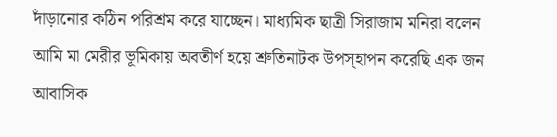দাঁড়ানোর কঠিন পরিশ্রম করে যাচ্ছেন। মাধ্যমিক ছাত্রী সিরাজাম মনিরা বলেন আমি মা মেরীর ভূমিকায় অবতীর্ণ হয়ে শ্রুতিনাটক উপস্হাপন করেছি এক জন আবাসিক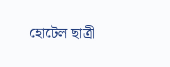হোটেল ছাত্রী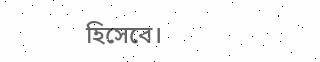হিসেবে।